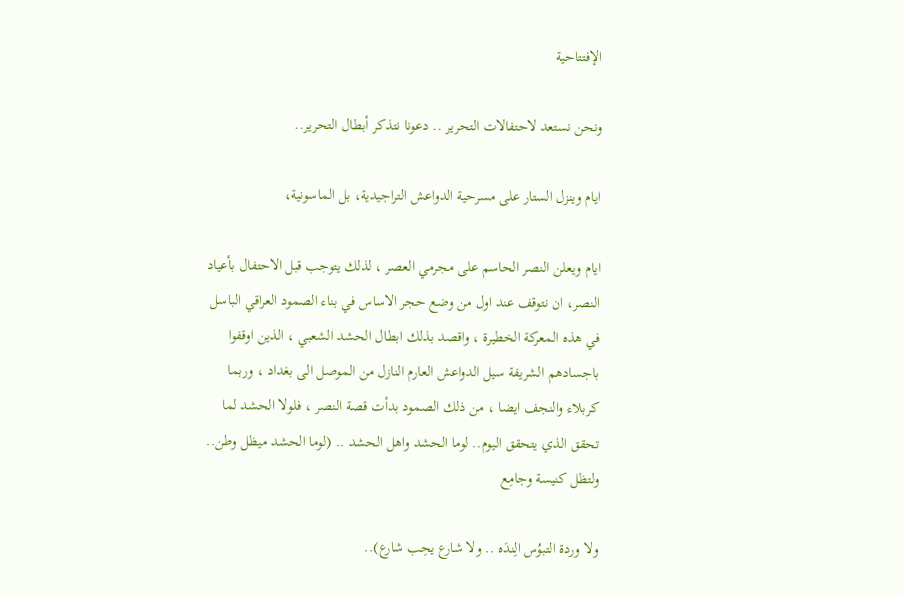الإفتتاحية

ونحن نستعد لاحتفالات التحرير .. دعونا نتذكر أبطال التحرير..

ايام وينزل الستار على مسرحية الدواعش التراجيدية، بل الماسونية،

ايام ويعلن النصر الحاسم على مجرمي العصر ، لذلك يتوجب قبل الاحتفال بأعياد النصر، ان نتوقف عند اول من وضع حجر الاساس في بناء الصمود العراقي الباسل في هذه المعركة الخطيرة ، واقصد بذلك ابطال الحشد الشعبي ، الذين اوقفوا باجسادهم الشريفة سيل الدواعش العارم النازل من الموصل الى بغداد ، وربما كربلاء والنجف ايضا ، من ذلك الصمود بدأت قصة النصر ، فلولا الحشد لما تحقق الذي يتحقق اليوم.. لوما الحشد واهل الحشد .. (لوما الحشد ميظل وطن.. ولتظل كنيسة وجامِع

ولا وردة التبوُس الِندَه .. ولا شارع يحِب شارع)..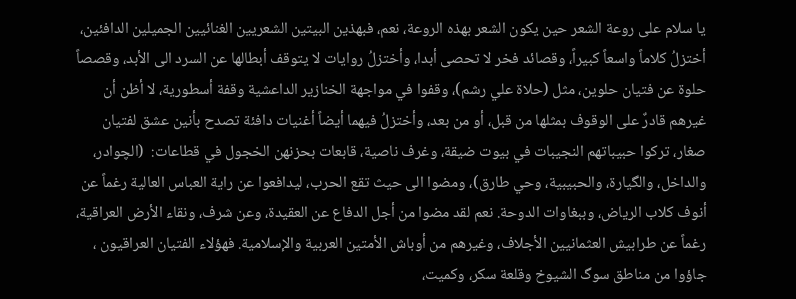يا سلام على روعة الشعر حين يكون الشعر بهذه الروعة، نعم، فبهذين البيتين الشعريين الغنائيين الجميلين الدافئين، أختزلُ كلاماً واسعاً كبيراً، وقصائد فخر لا تحصى أبدا، وأختزلُ روايات لا يتوقف أبطالها عن السرد الى الأبد، وقصصاً حلوة عن فتيان حلوين، مثل (حلاة علي رشم)، وقفوا في مواجهة الخنازير الداعشية وقفة أسطورية، لا أظن أن غيرهم قادرٌ على الوقوف بمثلها من قبل، أو من بعد، وأختزلُ فيهما أيضاً أغنيات دافئة تصدح بأنين عشق لفتيان صغار، تركوا حبيباتهم النجيبات في بيوت ضيقة، وغرف ناصية، قابعات بحزنهن الخجول في قطاعات:  (الچوادر، والداخل، والگيارة، والحبيبية، وحي طارق)، ومضوا الى حيث تقع الحرب، ليدافعوا عن راية العباس العالية رغماً عن أنوف كلاب الرياض، وببغاوات الدوحة. نعم لقد مضوا من أجل الدفاع عن العقيدة، وعن شرف، ونقاء الأرض العراقية، رغماً عن طرابيش العثمانيين الأجلاف، وغيرهم من أوباش الأمتين العربية والإسلامية. فهؤلاء الفتيان العراقيون ، جاؤوا من مناطق سوگ الشيوخ وقلعة سكر، وكميت،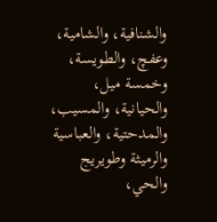والشنافية، والشامية، وعفچ، والطويسة، وخمسة ميل، والحيانية، والمسيب، والمدحتية، والعباسية والرميثة وطويريج والحي،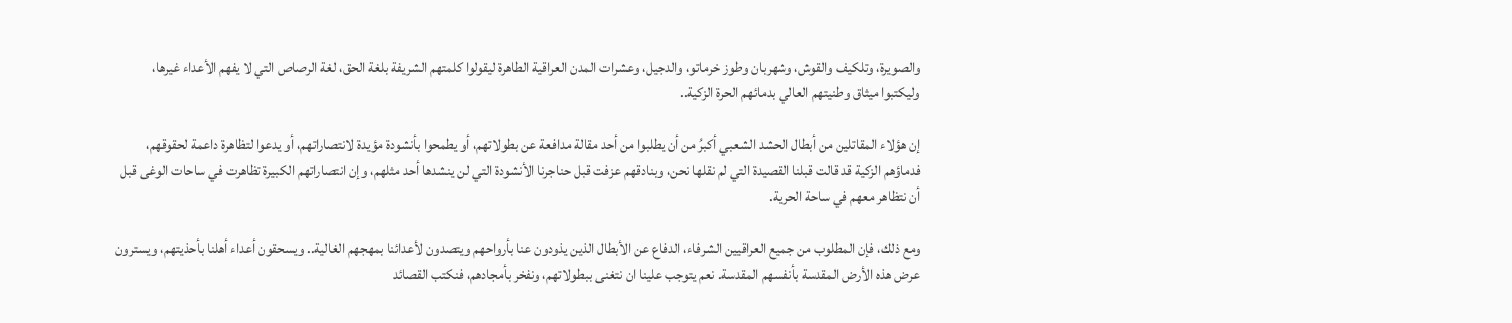والصويرة، وتلكيف والقوش، وشهربان وطوز خرماتو، والدجيل، وعشرات المدن العراقية الطاهرة ليقولوا كلمتهم الشريفة بلغة الحق، لغة الرصاص التي لا يفهم الأعداء غيرها، وليكتبوا ميثاق وطنيتهم العالي بدمائهم الحرة الزكية..

إن هؤلاء المقاتلين من أبطال الحشد الشعبي أكبرُ من أن يطلبوا من أحد مقالة مدافعة عن بطولاتهم، أو يطمحوا بأنشودة مؤيدة لانتصاراتهم، أو يدعوا لتظاهرة داعمة لحقوقهم، فدماؤهم الزكية قد قالت قبلنا القصيدة التي لم نقلها نحن، وبنادقهم عزفت قبل حناجرنا الأنشودة التي لن ينشدها أحد مثلهم، وإن انتصاراتهم الكبيرة تظاهرت في ساحات الوغى قبل أن نتظاهر معهم في ساحة الحرية.

ومع ذلك، فإن المطلوب من جميع العراقيين الشرفاء، الدفاع عن الأبطال الذين يذودون عنا بأرواحهم ويتصدون لأعدائنا بمهجهم الغالية.. ويسحقون أعداء أهلنا بأحذيتهم، ويسترون عرض هذه الأرض المقدسة بأنفسهم المقدسة. نعم يتوجب علينا ان نتغنى ببطولاتهم، ونفخر بأمجادهم، فنكتب القصائد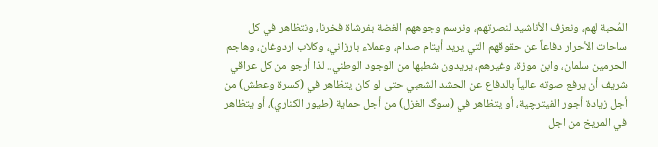المُحبة لهم، ونعزف الأناشيد لنصرتهم، ونرسم وجوههم الغضة بفرشاة فخرنا، ونتظاهر في كل ساحات الأحرار دفاعاً عن حقوقهم التي يريد أيتام صدام، وعملاء بارزاني، وكلاب اردوغان، وهاجم الحرمين سلمان، وابن موزة، وغيرهم، يريدون شطبها من الوجود الوطني.. لذا أرجو من كل عراقي شريف أن يرفع صوته عالياً بالدفاع عن الحشد الشعبي حتى لو كان يتظاهر في (كسرة وعطش) من أجل زيادة أجور الفيترچية، أو يتظاهر في (سوگ الغزل) من أجل حماية (طيور الكناري)، أو يتظاهر في المريخ من اجل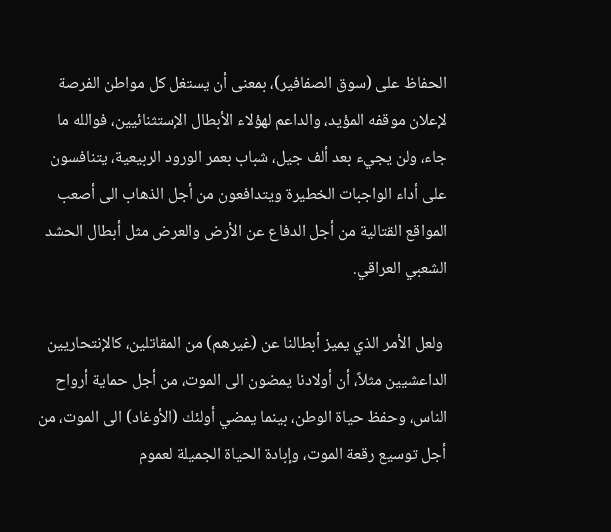الحفاظ على (سوق الصفافير)، بمعنى أن يستغل كل مواطن الفرصة لإعلان موقفه المؤيد، والداعم لهؤلاء الأبطال الإستثنائيين، فوالله ما جاء، ولن يجيء بعد ألف جيل، شباب بعمر الورود الربيعية، يتنافسون على أداء الواجبات الخطيرة ويتدافعون من أجل الذهاب الى أصعب المواقع القتالية من أجل الدفاع عن الأرض والعرض مثل أبطال الحشد الشعبي العراقي.

 ولعل الأمر الذي يميز أبطالنا عن (غيرهم) من المقاتلين، كالإنتحاريين الداعشيين مثلاً، أن أولادنا يمضون الى الموت، من أجل حماية أرواح الناس، وحفظ حياة الوطن، بينما يمضي أولئك (الأوغاد) الى الموت، من أجل توسيع رقعة الموت، وإبادة الحياة الجميلة لعموم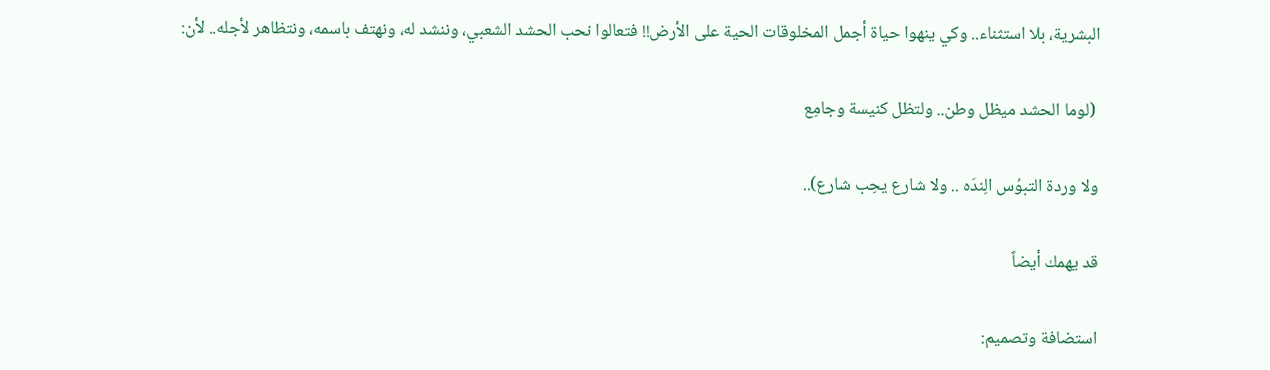البشرية، بلا استثناء.. وكي ينهوا حياة أجمل المخلوقات الحية على الأرض!! فتعالوا نحب الحشد الشعبي، وننشد له، ونهتف باسمه، ونتظاهر لأجله.. لأن:

 (لوما الحشد ميظل وطن.. ولتظل كنيسة وجامِع

ولا وردة التبوُس الِندَه .. ولا شارع يحِب شارع)..

قد يهمك أيضاً

استضافة وتصميم: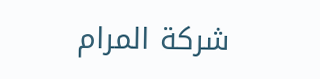شركة المرام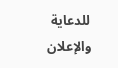للدعاية والإعلان